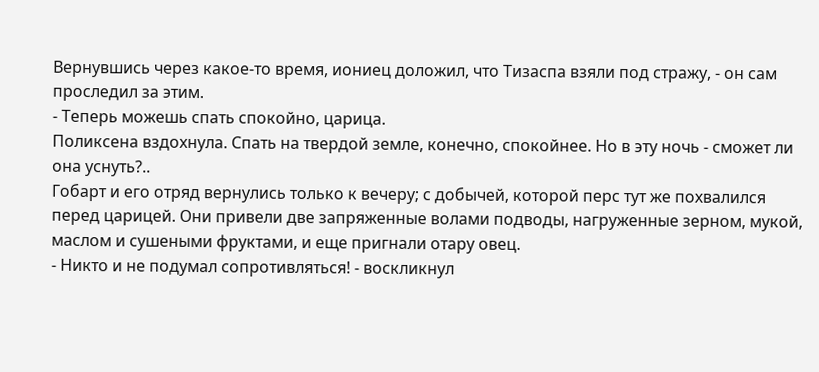Вернувшись через какое-то время, иониец доложил, что Тизаспа взяли под стражу, - он сам проследил за этим.
- Теперь можешь спать спокойно, царица.
Поликсена вздохнула. Спать на твердой земле, конечно, спокойнее. Но в эту ночь - сможет ли она уснуть?..
Гобарт и его отряд вернулись только к вечеру; с добычей, которой перс тут же похвалился перед царицей. Они привели две запряженные волами подводы, нагруженные зерном, мукой, маслом и сушеными фруктами, и еще пригнали отару овец.
- Никто и не подумал сопротивляться! - воскликнул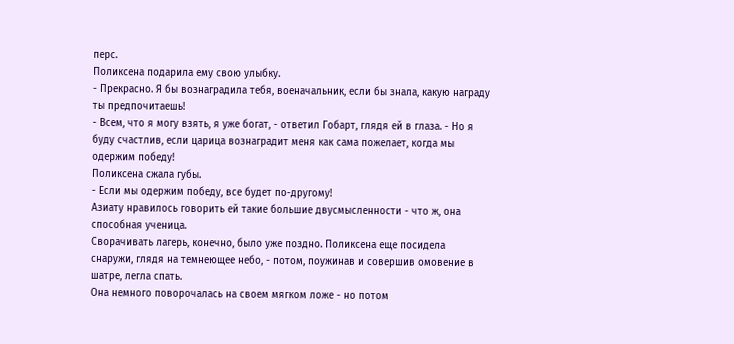перс.
Поликсена подарила ему свою улыбку.
- Прекрасно. Я бы вознаградила тебя, военачальник, если бы знала, какую награду ты предпочитаешь!
- Всем, что я могу взять, я уже богат, - ответил Гобарт, глядя ей в глаза. - Но я буду счастлив, если царица вознаградит меня как сама пожелает, когда мы одержим победу!
Поликсена сжала губы.
- Если мы одержим победу, все будет по-другому!
Азиату нравилось говорить ей такие большие двусмысленности - что ж, она способная ученица.
Сворачивать лагерь, конечно, было уже поздно. Поликсена еще посидела снаружи, глядя на темнеющее небо, - потом, поужинав и совершив омовение в шатре, легла спать.
Она немного поворочалась на своем мягком ложе - но потом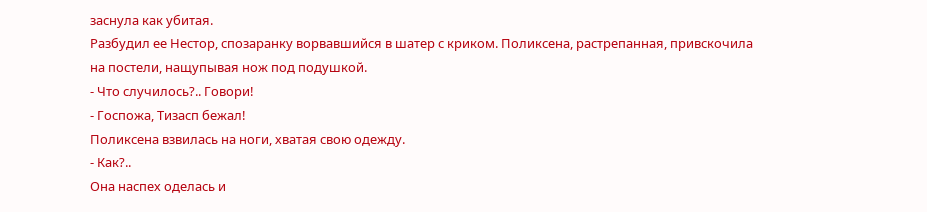заснула как убитая.
Разбудил ее Нестор, спозаранку ворвавшийся в шатер с криком. Поликсена, растрепанная, привскочила на постели, нащупывая нож под подушкой.
- Что случилось?.. Говори!
- Госпожа, Тизасп бежал!
Поликсена взвилась на ноги, хватая свою одежду.
- Как?..
Она наспех оделась и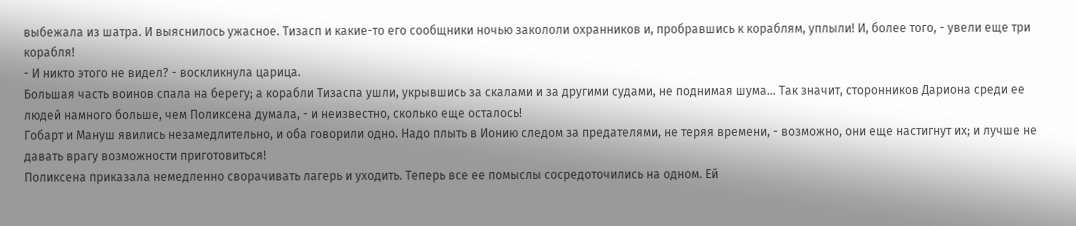выбежала из шатра. И выяснилось ужасное. Тизасп и какие-то его сообщники ночью закололи охранников и, пробравшись к кораблям, уплыли! И, более того, - увели еще три корабля!
- И никто этого не видел? - воскликнула царица.
Большая часть воинов спала на берегу; а корабли Тизаспа ушли, укрывшись за скалами и за другими судами, не поднимая шума… Так значит, сторонников Дариона среди ее людей намного больше, чем Поликсена думала, - и неизвестно, сколько еще осталось!
Гобарт и Мануш явились незамедлительно, и оба говорили одно. Надо плыть в Ионию следом за предателями, не теряя времени, - возможно, они еще настигнут их; и лучше не давать врагу возможности приготовиться!
Поликсена приказала немедленно сворачивать лагерь и уходить. Теперь все ее помыслы сосредоточились на одном. Ей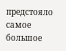предстояло самое большое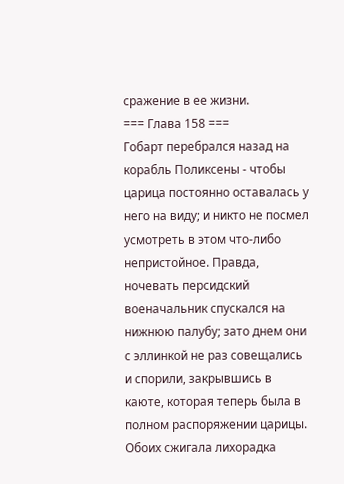сражение в ее жизни.
=== Глава 158 ===
Гобарт перебрался назад на корабль Поликсены - чтобы царица постоянно оставалась у него на виду; и никто не посмел усмотреть в этом что-либо непристойное. Правда, ночевать персидский военачальник спускался на нижнюю палубу; зато днем они с эллинкой не раз совещались и спорили, закрывшись в каюте, которая теперь была в полном распоряжении царицы. Обоих сжигала лихорадка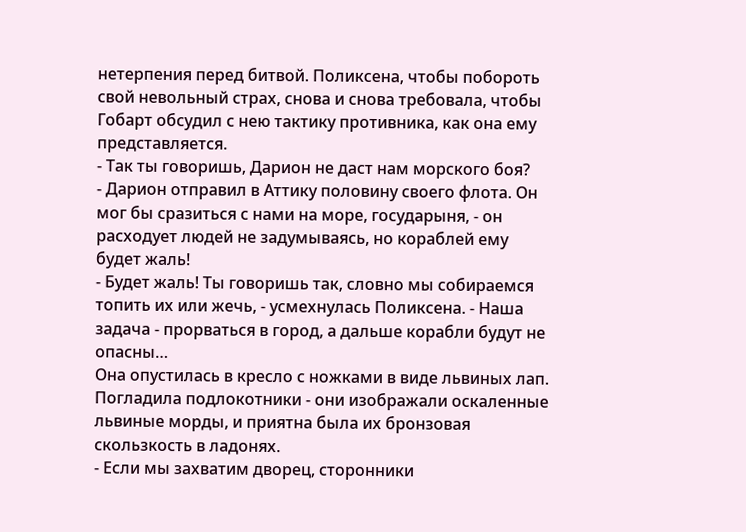нетерпения перед битвой. Поликсена, чтобы побороть свой невольный страх, снова и снова требовала, чтобы Гобарт обсудил с нею тактику противника, как она ему представляется.
- Так ты говоришь, Дарион не даст нам морского боя?
- Дарион отправил в Аттику половину своего флота. Он мог бы сразиться с нами на море, государыня, - он расходует людей не задумываясь, но кораблей ему будет жаль!
- Будет жаль! Ты говоришь так, словно мы собираемся топить их или жечь, - усмехнулась Поликсена. - Наша задача - прорваться в город, а дальше корабли будут не опасны…
Она опустилась в кресло с ножками в виде львиных лап. Погладила подлокотники - они изображали оскаленные львиные морды, и приятна была их бронзовая скользкость в ладонях.
- Если мы захватим дворец, сторонники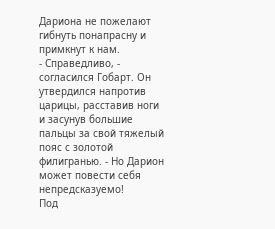Дариона не пожелают гибнуть понапрасну и примкнут к нам.
- Справедливо, - согласился Гобарт. Он утвердился напротив царицы, расставив ноги и засунув большие пальцы за свой тяжелый пояс с золотой филигранью. - Но Дарион может повести себя непредсказуемо!
Под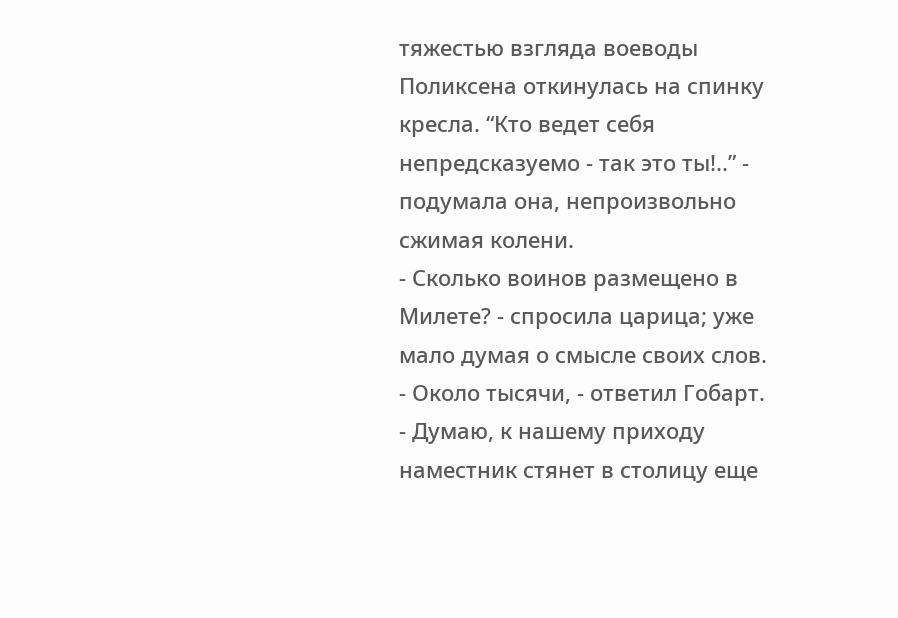тяжестью взгляда воеводы Поликсена откинулась на спинку кресла. “Кто ведет себя непредсказуемо - так это ты!..” - подумала она, непроизвольно сжимая колени.
- Сколько воинов размещено в Милете? - спросила царица; уже мало думая о смысле своих слов.
- Около тысячи, - ответил Гобарт. - Думаю, к нашему приходу наместник стянет в столицу еще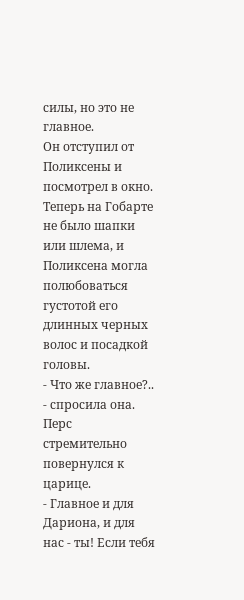силы, но это не главное.
Он отступил от Поликсены и посмотрел в окно. Теперь на Гобарте не было шапки или шлема, и Поликсена могла полюбоваться густотой его длинных черных волос и посадкой головы.
- Что же главное?.. - спросила она.
Перс стремительно повернулся к царице.
- Главное и для Дариона, и для нас - ты! Если тебя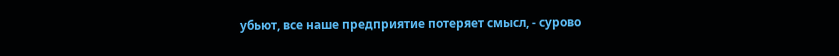убьют, все наше предприятие потеряет смысл, - сурово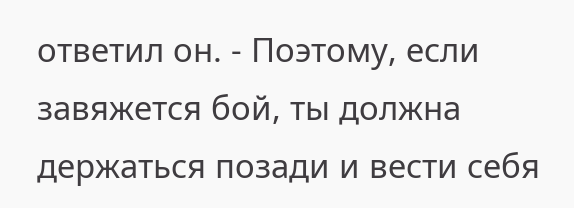ответил он. - Поэтому, если завяжется бой, ты должна держаться позади и вести себя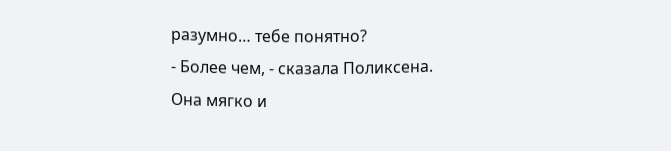разумно… тебе понятно?
- Более чем, - сказала Поликсена.
Она мягко и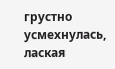грустно усмехнулась, лаская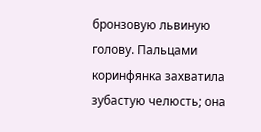бронзовую львиную голову. Пальцами коринфянка захватила зубастую челюсть; она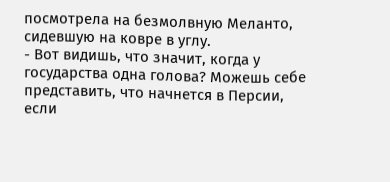посмотрела на безмолвную Меланто, сидевшую на ковре в углу.
- Вот видишь, что значит, когда у государства одна голова? Можешь себе представить, что начнется в Персии, если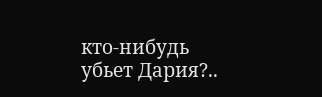кто-нибудь убьет Дария?..